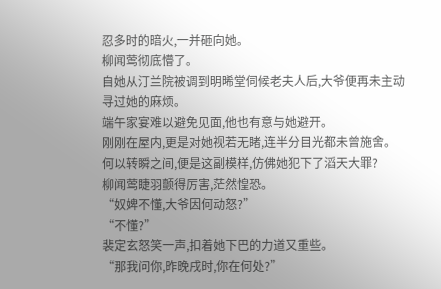忍多时的暗火,一并砸向她。
柳闻莺彻底懵了。
自她从汀兰院被调到明晞堂伺候老夫人后,大爷便再未主动寻过她的麻烦。
端午家宴难以避免见面,他也有意与她避开。
刚刚在屋内,更是对她视若无睹,连半分目光都未曾施舍。
何以转瞬之间,便是这副模样,仿佛她犯下了滔天大罪?
柳闻莺睫羽颤得厉害,茫然惶恐。
“奴婢不懂,大爷因何动怒?”
“不懂?”
裴定玄怒笑一声,扣着她下巴的力道又重些。
“那我问你,昨晚戌时,你在何处?”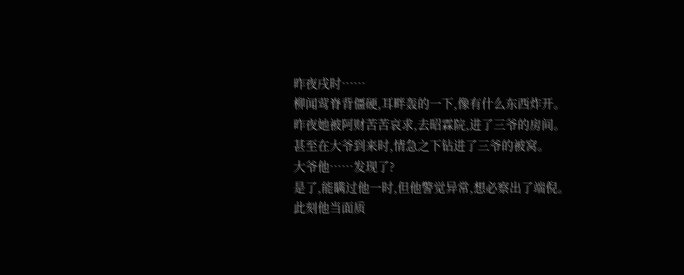昨夜戌时……
柳闻莺脊背僵硬,耳畔轰的一下,像有什么东西炸开。
昨夜她被阿财苦苦哀求,去昭霖院,进了三爷的房间。
甚至在大爷到来时,情急之下钻进了三爷的被窝。
大爷他……发现了?
是了,能瞒过他一时,但他警觉异常,想必察出了端倪。
此刻他当面质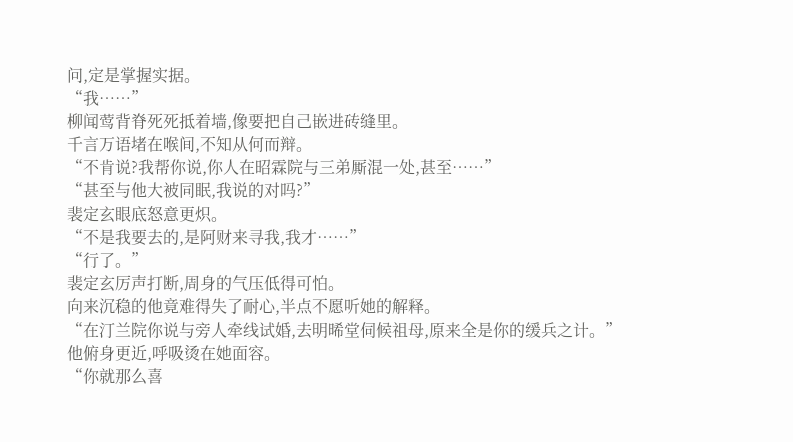问,定是掌握实据。
“我……”
柳闻莺背脊死死抵着墙,像要把自己嵌进砖缝里。
千言万语堵在喉间,不知从何而辩。
“不肯说?我帮你说,你人在昭霖院与三弟厮混一处,甚至……”
“甚至与他大被同眠,我说的对吗?”
裴定玄眼底怒意更炽。
“不是我要去的,是阿财来寻我,我才……”
“行了。”
裴定玄厉声打断,周身的气压低得可怕。
向来沉稳的他竟难得失了耐心,半点不愿听她的解释。
“在汀兰院你说与旁人牵线试婚,去明晞堂伺候祖母,原来全是你的缓兵之计。”
他俯身更近,呼吸烫在她面容。
“你就那么喜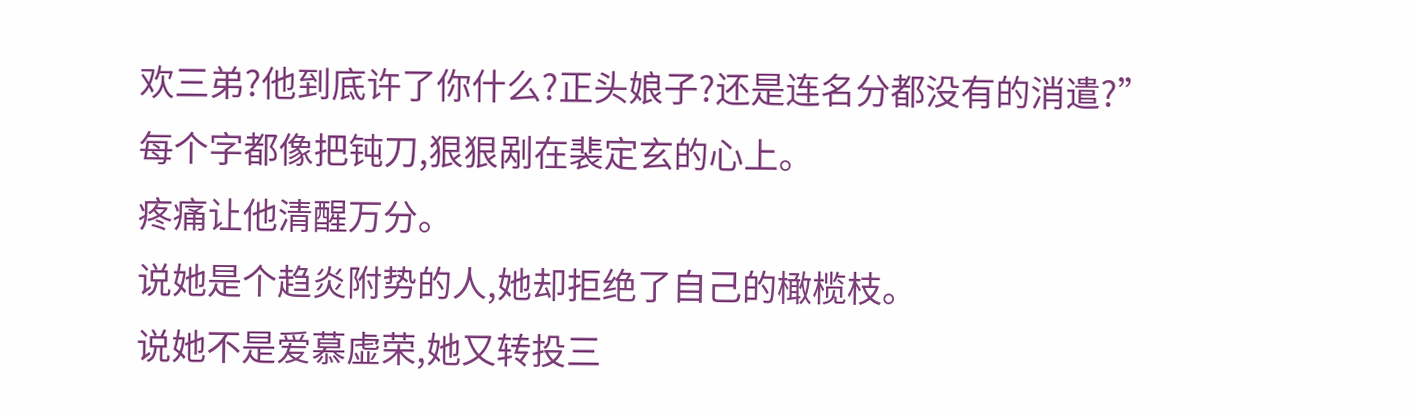欢三弟?他到底许了你什么?正头娘子?还是连名分都没有的消遣?”
每个字都像把钝刀,狠狠剐在裴定玄的心上。
疼痛让他清醒万分。
说她是个趋炎附势的人,她却拒绝了自己的橄榄枝。
说她不是爱慕虚荣,她又转投三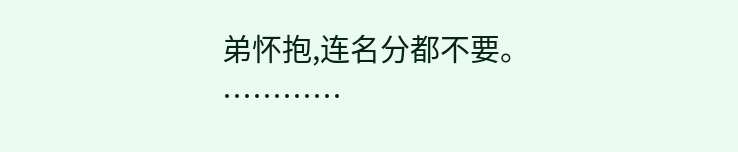弟怀抱,连名分都不要。
…………